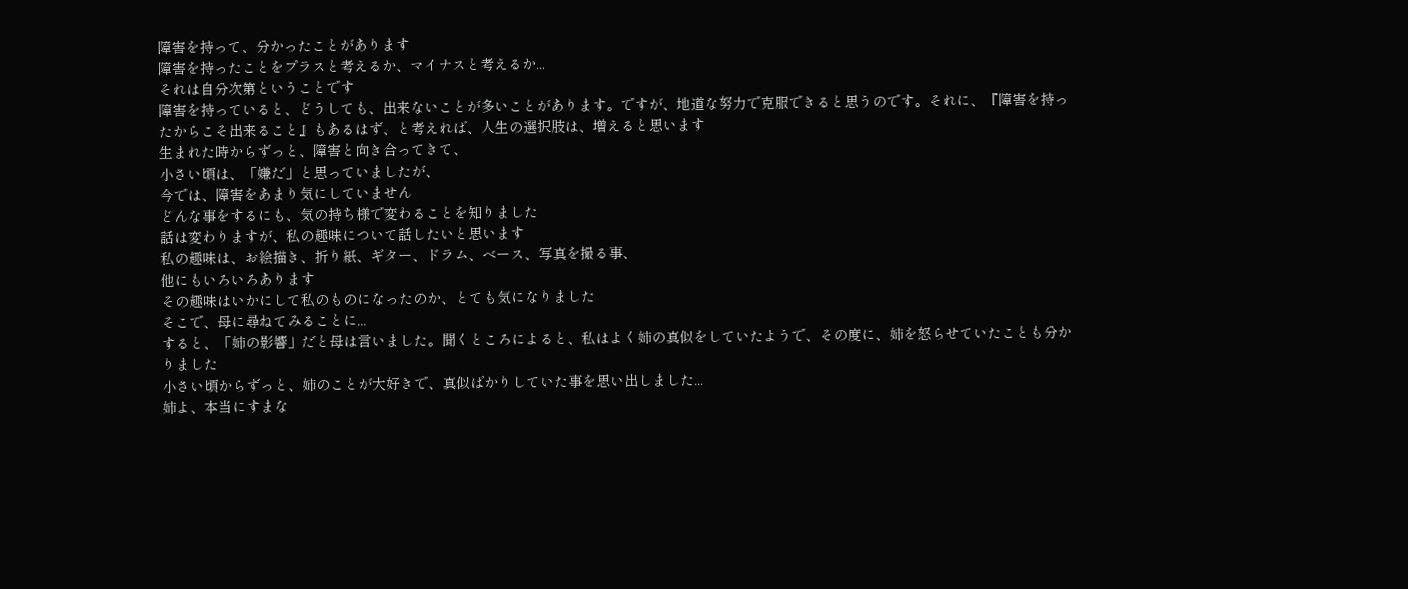障害を持って、分かったことがあります
障害を持ったことをプラスと考えるか、マイナスと考えるか...
それは自分次第ということです
障害を持っていると、どうしても、出来ないことが多いことがあります。ですが、地道な努力で克服できると思うのです。それに、『障害を持ったからこそ出来ること』もあるはず、と考えれば、人生の選択肢は、増えると思います
生まれた時からずっと、障害と向き合ってきて、
小さい頃は、「嫌だ」と思っていましたが、
今では、障害をあまり気にしていません
どんな事をするにも、気の持ち様で変わることを知りました
話は変わりますが、私の趣味について話したいと思います
私の趣味は、お絵描き、折り紙、ギター、ドラム、ベース、写真を撮る事、
他にもいろいろあります
その趣味はいかにして私のものになったのか、とても気になりました
そこで、母に尋ねてみることに...
すると、「姉の影響」だと母は言いました。聞くところによると、私はよく姉の真似をしていたようで、その度に、姉を怒らせていたことも分かりました
小さい頃からずっと、姉のことが大好きで、真似ばかりしていた事を思い出しました...
姉よ、本当にすまな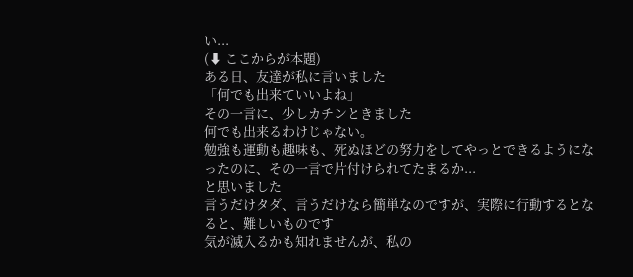い...
(⬇ ここからが本題)
ある日、友達が私に言いました
「何でも出来ていいよね」
その一言に、少しカチンときました
何でも出来るわけじゃない。
勉強も運動も趣味も、死ぬほどの努力をしてやっとできるようになったのに、その一言で片付けられてたまるか...
と思いました
言うだけタダ、言うだけなら簡単なのですが、実際に行動するとなると、難しいものです
気が滅入るかも知れませんが、私の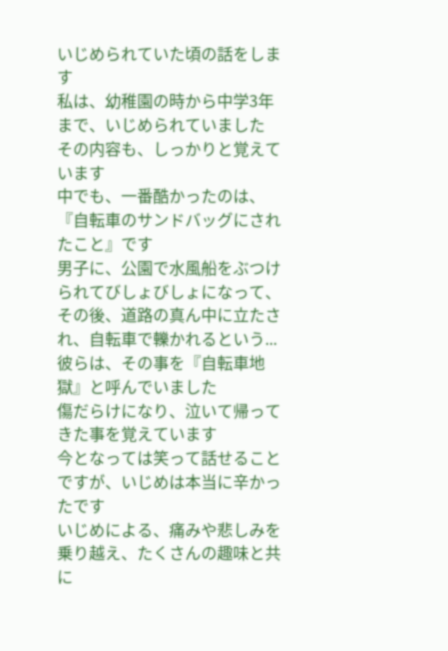いじめられていた頃の話をします
私は、幼稚園の時から中学3年まで、いじめられていました
その内容も、しっかりと覚えています
中でも、一番酷かったのは、『自転車のサンドバッグにされたこと』です
男子に、公園で水風船をぶつけられてびしょびしょになって、その後、道路の真ん中に立たされ、自転車で轢かれるという...
彼らは、その事を『自転車地獄』と呼んでいました
傷だらけになり、泣いて帰ってきた事を覚えています
今となっては笑って話せることですが、いじめは本当に辛かったです
いじめによる、痛みや悲しみを乗り越え、たくさんの趣味と共に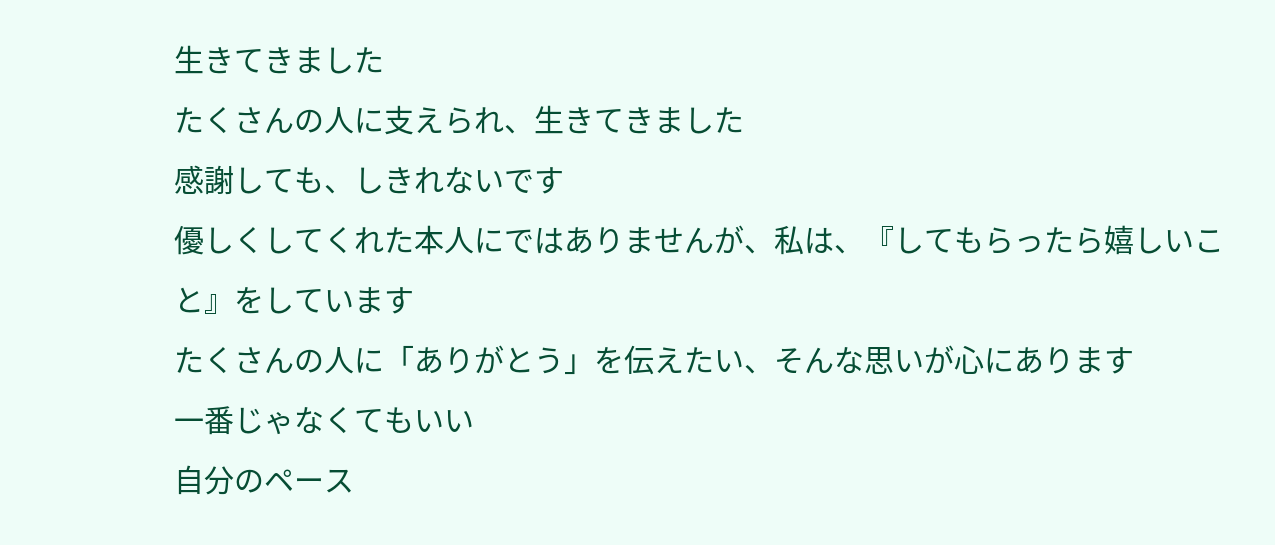生きてきました
たくさんの人に支えられ、生きてきました
感謝しても、しきれないです
優しくしてくれた本人にではありませんが、私は、『してもらったら嬉しいこと』をしています
たくさんの人に「ありがとう」を伝えたい、そんな思いが心にあります
一番じゃなくてもいい
自分のペース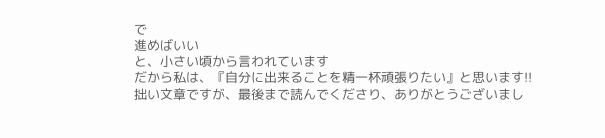で
進めばいい
と、小さい頃から言われています
だから私は、『自分に出来ることを精一杯頑張りたい』と思います!!
拙い文章ですが、最後まで読んでくださり、ありがとうございまし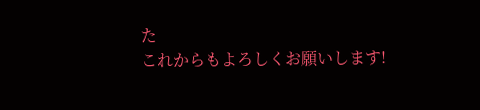た
これからもよろしくお願いします!